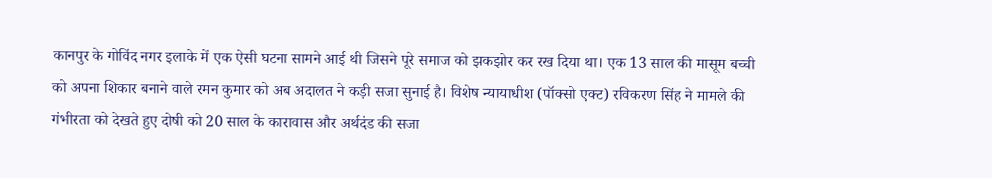कानपुर के गोविंद नगर इलाके में एक ऐसी घटना सामने आई थी जिसने पूरे समाज को झकझोर कर रख दिया था। एक 13 साल की मासूम बच्ची को अपना शिकार बनाने वाले रमन कुमार को अब अदालत ने कड़ी सजा सुनाई है। विशेष न्यायाधीश (पॉक्सो एक्ट) रविकरण सिंह ने मामले की गंभीरता को देखते हुए दोषी को 20 साल के कारावास और अर्थदंड की सजा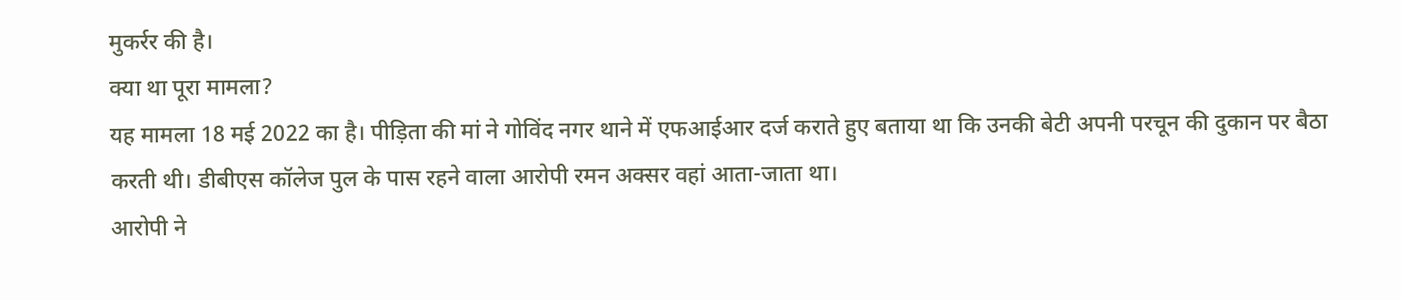मुकर्रर की है।
क्या था पूरा मामला?
यह मामला 18 मई 2022 का है। पीड़िता की मां ने गोविंद नगर थाने में एफआईआर दर्ज कराते हुए बताया था कि उनकी बेटी अपनी परचून की दुकान पर बैठा करती थी। डीबीएस कॉलेज पुल के पास रहने वाला आरोपी रमन अक्सर वहां आता-जाता था।
आरोपी ने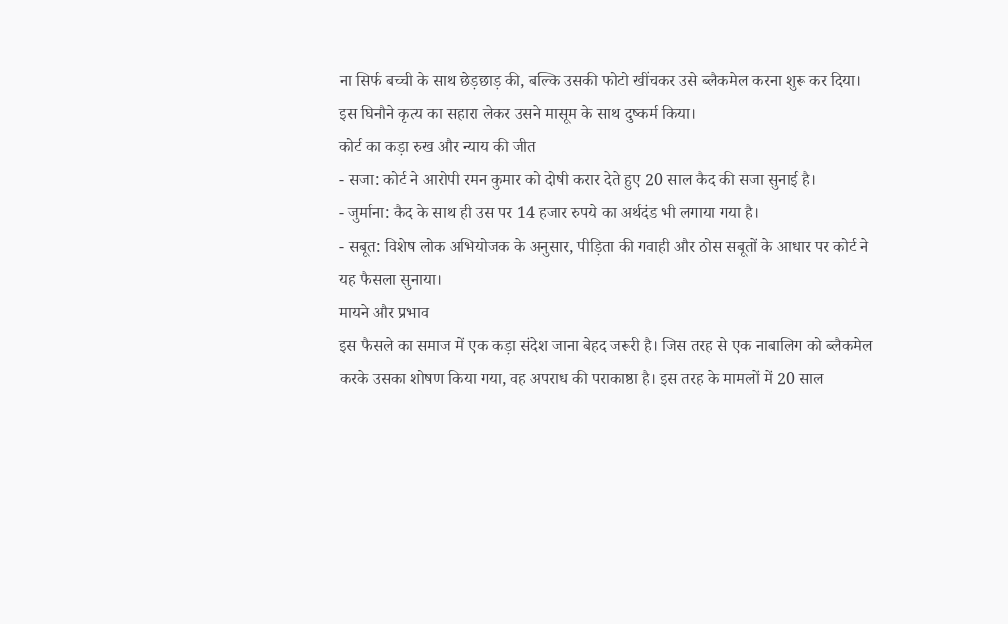ना सिर्फ बच्ची के साथ छेड़छाड़ की, बल्कि उसकी फोटो खींचकर उसे ब्लैकमेल करना शुरू कर दिया। इस घिनौने कृत्य का सहारा लेकर उसने मासूम के साथ दुष्कर्म किया।
कोर्ट का कड़ा रुख और न्याय की जीत
- सजा: कोर्ट ने आरोपी रमन कुमार को दोषी करार देते हुए 20 साल कैद की सजा सुनाई है।
- जुर्माना: कैद के साथ ही उस पर 14 हजार रुपये का अर्थदंड भी लगाया गया है।
- सबूत: विशेष लोक अभियोजक के अनुसार, पीड़िता की गवाही और ठोस सबूतों के आधार पर कोर्ट ने यह फैसला सुनाया।
मायने और प्रभाव
इस फैसले का समाज में एक कड़ा संदेश जाना बेहद जरूरी है। जिस तरह से एक नाबालिग को ब्लैकमेल करके उसका शोषण किया गया, वह अपराध की पराकाष्ठा है। इस तरह के मामलों में 20 साल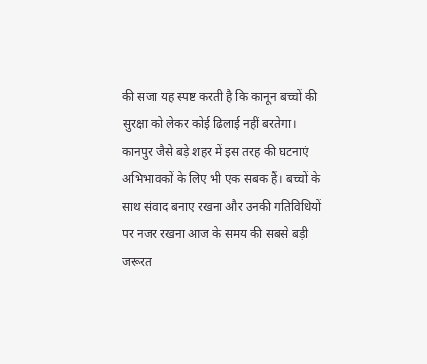की सजा यह स्पष्ट करती है कि कानून बच्चों की सुरक्षा को लेकर कोई ढिलाई नहीं बरतेगा।
कानपुर जैसे बड़े शहर में इस तरह की घटनाएं अभिभावकों के लिए भी एक सबक हैं। बच्चों के साथ संवाद बनाए रखना और उनकी गतिविधियों पर नजर रखना आज के समय की सबसे बड़ी जरूरत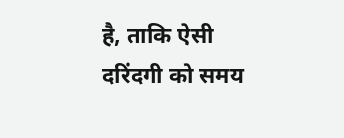है, ताकि ऐसी दरिंदगी को समय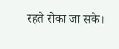रहते रोका जा सके।